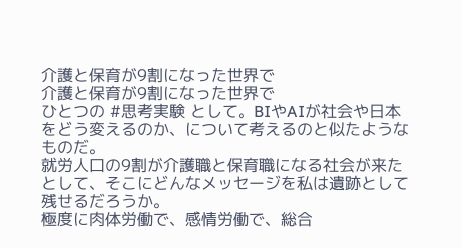介護と保育が9割になった世界で
介護と保育が9割になった世界で
ひとつの #思考実験 として。BIやAIが社会や日本をどう変えるのか、について考えるのと似たようなものだ。
就労人口の9割が介護職と保育職になる社会が来たとして、そこにどんなメッセージを私は遺跡として残せるだろうか。
極度に肉体労働で、感情労働で、総合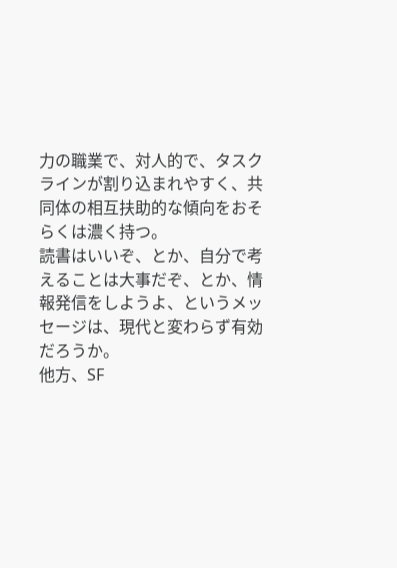力の職業で、対人的で、タスクラインが割り込まれやすく、共同体の相互扶助的な傾向をおそらくは濃く持つ。
読書はいいぞ、とか、自分で考えることは大事だぞ、とか、情報発信をしようよ、というメッセージは、現代と変わらず有効だろうか。
他方、SF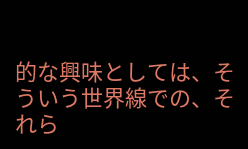的な興味としては、そういう世界線での、それら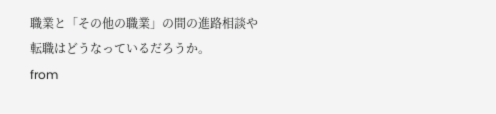職業と「その他の職業」の間の進路相談や転職はどうなっているだろうか。
from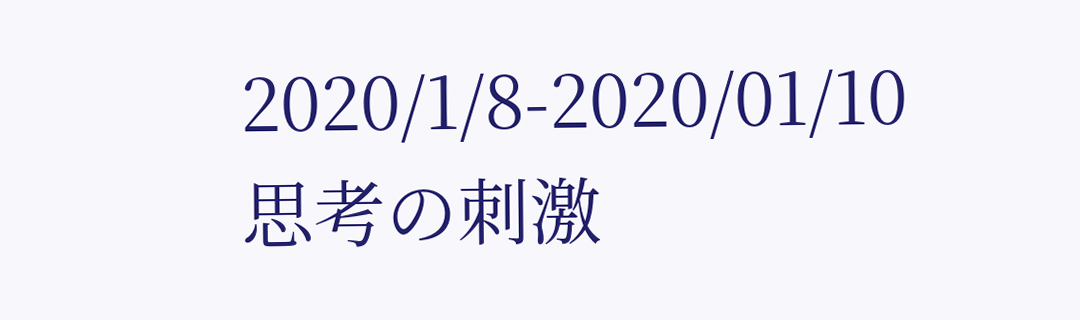2020/1/8-2020/01/10
思考の刺激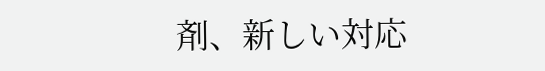剤、新しい対応